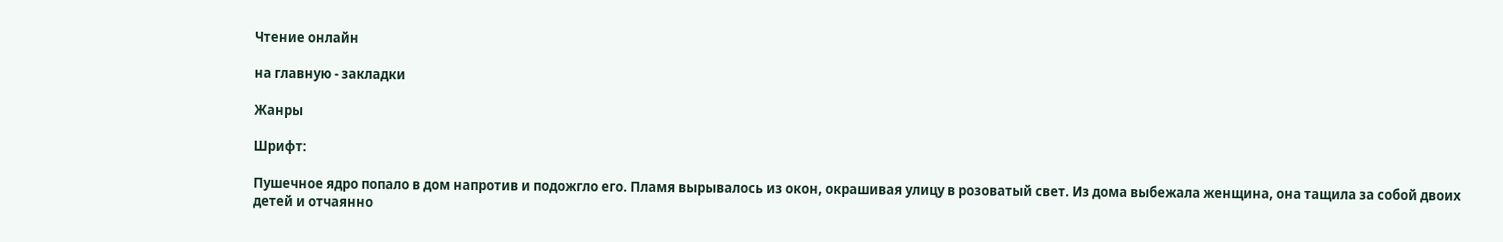Чтение онлайн

на главную - закладки

Жанры

Шрифт:

Пушечное ядро попало в дом напротив и подожгло его. Пламя вырывалось из окон, окрашивая улицу в розоватый свет. Из дома выбежала женщина, она тащила за собой двоих детей и отчаянно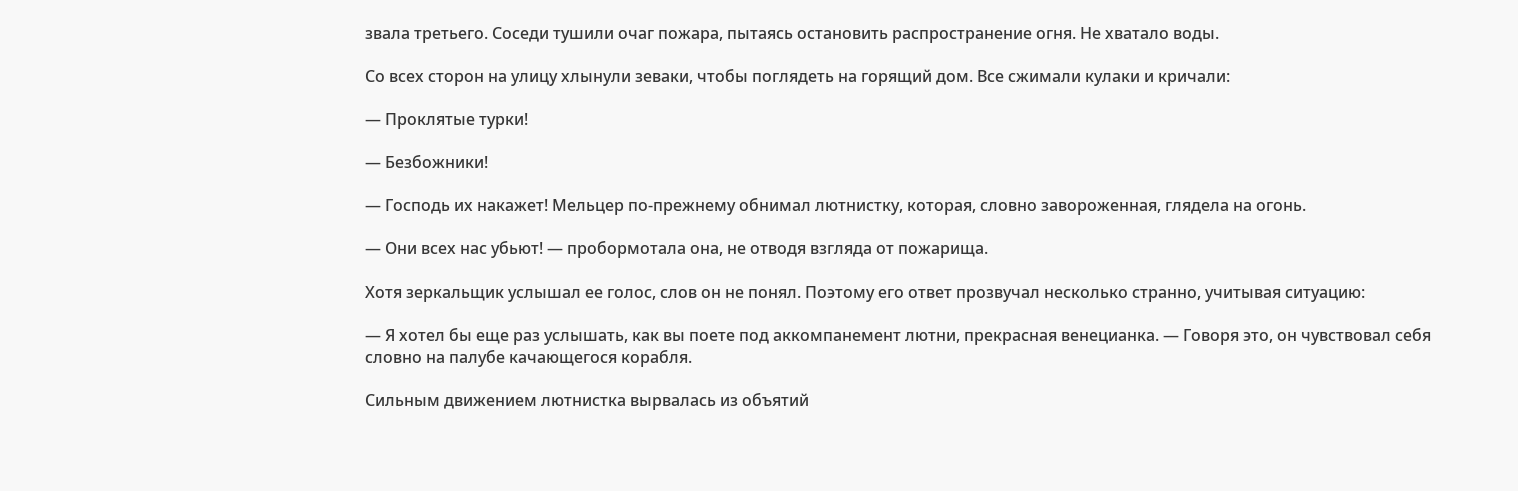звала третьего. Соседи тушили очаг пожара, пытаясь остановить распространение огня. Не хватало воды.

Со всех сторон на улицу хлынули зеваки, чтобы поглядеть на горящий дом. Все сжимали кулаки и кричали:

— Проклятые турки!

— Безбожники!

— Господь их накажет! Мельцер по-прежнему обнимал лютнистку, которая, словно завороженная, глядела на огонь.

— Они всех нас убьют! — пробормотала она, не отводя взгляда от пожарища.

Хотя зеркальщик услышал ее голос, слов он не понял. Поэтому его ответ прозвучал несколько странно, учитывая ситуацию:

— Я хотел бы еще раз услышать, как вы поете под аккомпанемент лютни, прекрасная венецианка. — Говоря это, он чувствовал себя словно на палубе качающегося корабля.

Сильным движением лютнистка вырвалась из объятий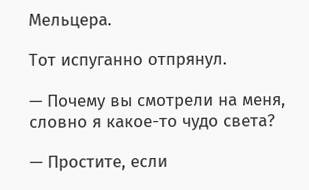Мельцера.

Тот испуганно отпрянул.

— Почему вы смотрели на меня, словно я какое-то чудо света?

— Простите, если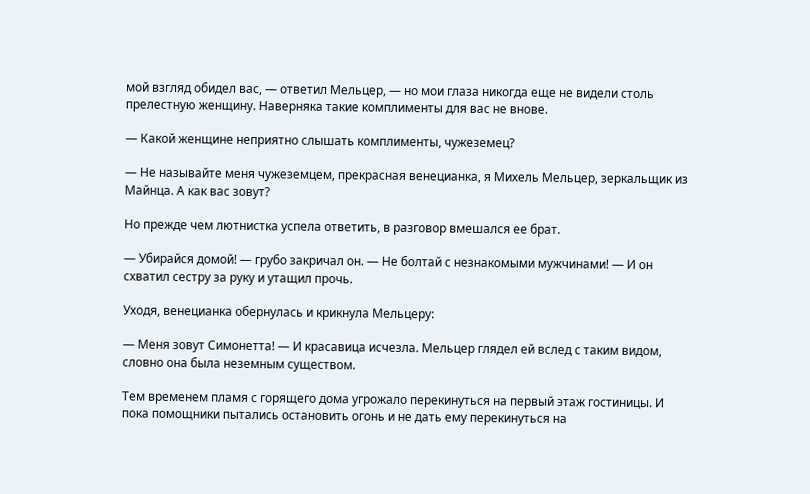мой взгляд обидел вас, — ответил Мельцер, — но мои глаза никогда еще не видели столь прелестную женщину. Наверняка такие комплименты для вас не внове.

— Какой женщине неприятно слышать комплименты, чужеземец?

— Не называйте меня чужеземцем, прекрасная венецианка, я Михель Мельцер, зеркальщик из Майнца. А как вас зовут?

Но прежде чем лютнистка успела ответить, в разговор вмешался ее брат.

— Убирайся домой! — грубо закричал он. — Не болтай с незнакомыми мужчинами! — И он схватил сестру за руку и утащил прочь.

Уходя, венецианка обернулась и крикнула Мельцеру:

— Меня зовут Симонетта! — И красавица исчезла. Мельцер глядел ей вслед с таким видом, словно она была неземным существом.

Тем временем пламя с горящего дома угрожало перекинуться на первый этаж гостиницы. И пока помощники пытались остановить огонь и не дать ему перекинуться на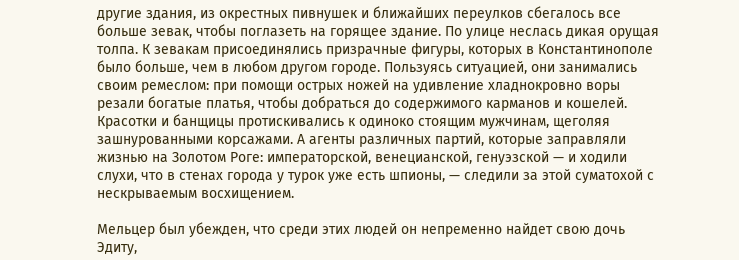другие здания, из окрестных пивнушек и ближайших переулков сбегалось все больше зевак, чтобы поглазеть на горящее здание. По улице неслась дикая орущая толпа. К зевакам присоединялись призрачные фигуры, которых в Константинополе было больше, чем в любом другом городе. Пользуясь ситуацией, они занимались своим ремеслом: при помощи острых ножей на удивление хладнокровно воры резали богатые платья, чтобы добраться до содержимого карманов и кошелей. Красотки и банщицы протискивались к одиноко стоящим мужчинам, щеголяя зашнурованными корсажами. А агенты различных партий, которые заправляли жизнью на Золотом Роге: императорской, венецианской, генуэзской — и ходили слухи, что в стенах города у турок уже есть шпионы, — следили за этой суматохой с нескрываемым восхищением.

Мельцер был убежден, что среди этих людей он непременно найдет свою дочь Эдиту,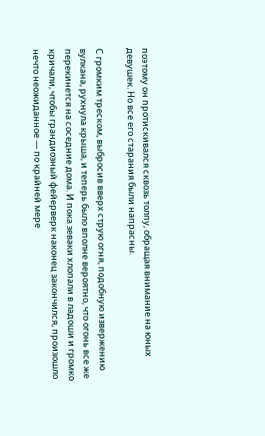поэтому он протискивался сквозь толпу, обращая внимание на юных девушек. Но все его старания были напрасны.

С громким треском, выбросив вверх струю огня, подобную извержению вулкана, рухнула крыша, и теперь было вполне вероятно, что огонь все же перекинется на соседние дома. И пока зеваки хлопали в ладоши и громко кричали, чтобы грандиозный фейерверк наконец закончился, произошло нечто неожиданное — по крайней мере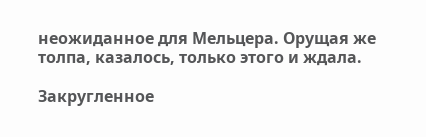неожиданное для Мельцера. Орущая же толпа, казалось, только этого и ждала.

Закругленное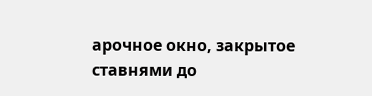арочное окно, закрытое ставнями до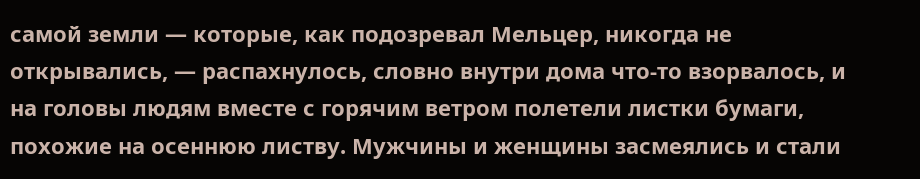самой земли — которые, как подозревал Мельцер, никогда не открывались, — распахнулось, словно внутри дома что-то взорвалось, и на головы людям вместе с горячим ветром полетели листки бумаги, похожие на осеннюю листву. Мужчины и женщины засмеялись и стали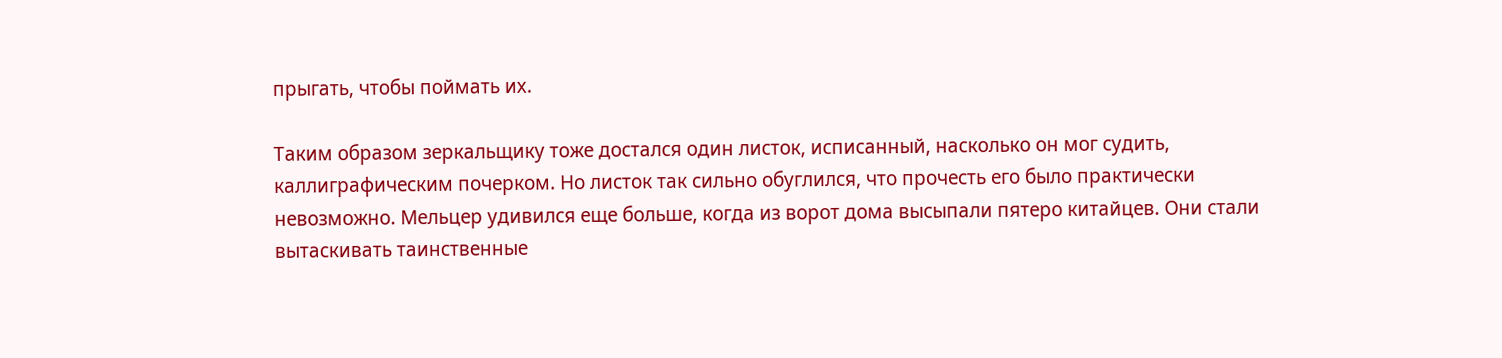прыгать, чтобы поймать их.

Таким образом зеркальщику тоже достался один листок, исписанный, насколько он мог судить, каллиграфическим почерком. Но листок так сильно обуглился, что прочесть его было практически невозможно. Мельцер удивился еще больше, когда из ворот дома высыпали пятеро китайцев. Они стали вытаскивать таинственные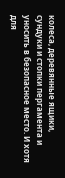колеса, деревянные ящики, сундуки и стопки пергамента и уносить в безопасное место. И хотя для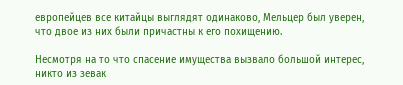европейцев все китайцы выглядят одинаково, Мельцер был уверен, что двое из них были причастны к его похищению.

Несмотря на то что спасение имущества вызвало большой интерес, никто из зевак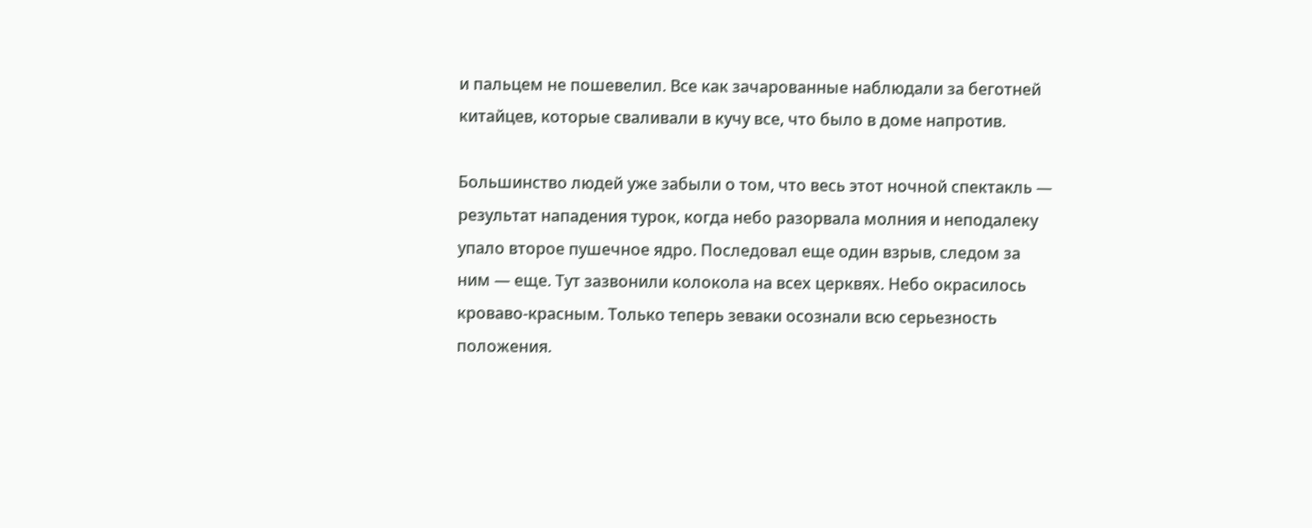и пальцем не пошевелил. Все как зачарованные наблюдали за беготней китайцев, которые сваливали в кучу все, что было в доме напротив.

Большинство людей уже забыли о том, что весь этот ночной спектакль — результат нападения турок, когда небо разорвала молния и неподалеку упало второе пушечное ядро. Последовал еще один взрыв, следом за ним — еще. Тут зазвонили колокола на всех церквях. Небо окрасилось кроваво-красным. Только теперь зеваки осознали всю серьезность положения.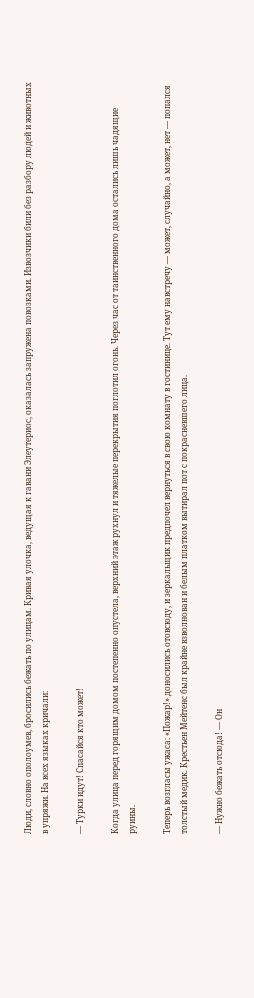Люди, словно ополоумев, бросились бежать по улицам. Кривая улочка, ведущая к гавани Элеутериос, оказалась запружена повозками. Извозчики били без разбору людей и животных в упряжи. На всех языках кричали:

— Турки идут! Спасайся кто может!

Когда улица перед горящим домом постепенно опустела, верхний этаж рухнул и тяжелые перекрытия поглотил огонь. Через час от таинственного дома остались лишь чадящие руины.

Теперь возгласы ужаса: «Пожар!» доносились отовсюду, и зеркальщик предпочел вернуться в свою комнату в гостинице. Тут ему навстречу — может, случайно, а может, нет — попался толстый медик. Крестьен Мейтенс был крайне взволнован и белым платком вытирал пот с покрасневшего лица.

— Нужно бежать отсюда! — Он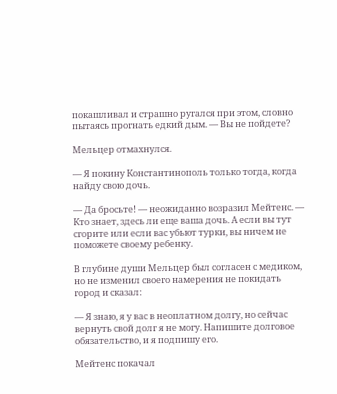покашливал и страшно ругался при этом, словно пытаясь прогнать едкий дым. — Вы не пойдете?

Мельцер отмахнулся.

— Я покину Константинополь только тогда, когда найду свою дочь.

— Да бросьте! — неожиданно возразил Мейтенс. — Кто знает, здесь ли еще ваша дочь. А если вы тут сгорите или если вас убьют турки, вы ничем не поможете своему ребенку.

В глубине души Мельцер был согласен с медиком, но не изменил своего намерения не покидать город и сказал:

— Я знаю, я у вас в неоплатном долгу, но сейчас вернуть свой долг я не могу. Напишите долговое обязательство, и я подпишу его.

Мейтенс покачал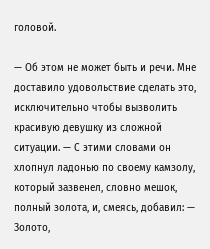головой.

— Об этом не может быть и речи. Мне доставило удовольствие сделать это, исключительно чтобы вызволить красивую девушку из сложной ситуации. — С этими словами он хлопнул ладонью по своему камзолу, который зазвенел, словно мешок, полный золота, и, смеясь, добавил: — Золото,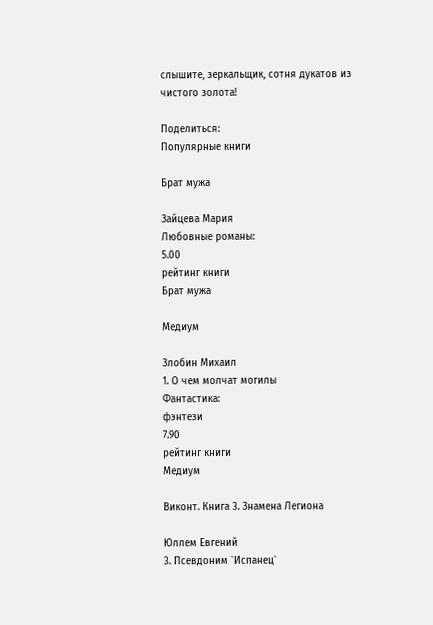слышите, зеркальщик, сотня дукатов из чистого золота!

Поделиться:
Популярные книги

Брат мужа

Зайцева Мария
Любовные романы:
5.00
рейтинг книги
Брат мужа

Медиум

Злобин Михаил
1. О чем молчат могилы
Фантастика:
фэнтези
7.90
рейтинг книги
Медиум

Виконт. Книга 3. Знамена Легиона

Юллем Евгений
3. Псевдоним `Испанец`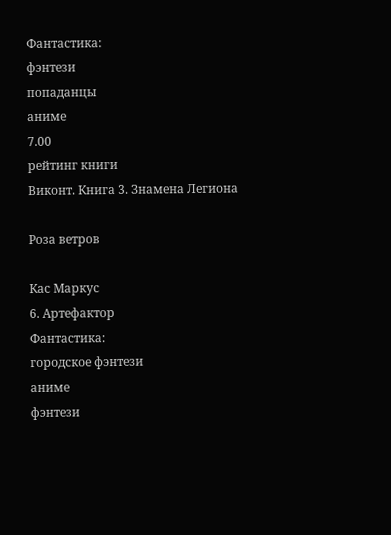Фантастика:
фэнтези
попаданцы
аниме
7.00
рейтинг книги
Виконт. Книга 3. Знамена Легиона

Роза ветров

Кас Маркус
6. Артефактор
Фантастика:
городское фэнтези
аниме
фэнтези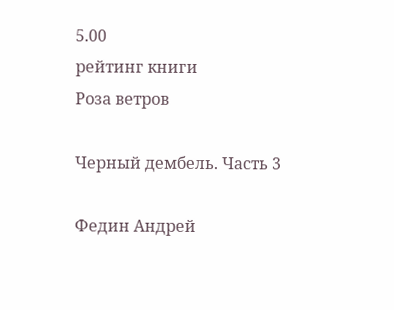5.00
рейтинг книги
Роза ветров

Черный дембель. Часть 3

Федин Андрей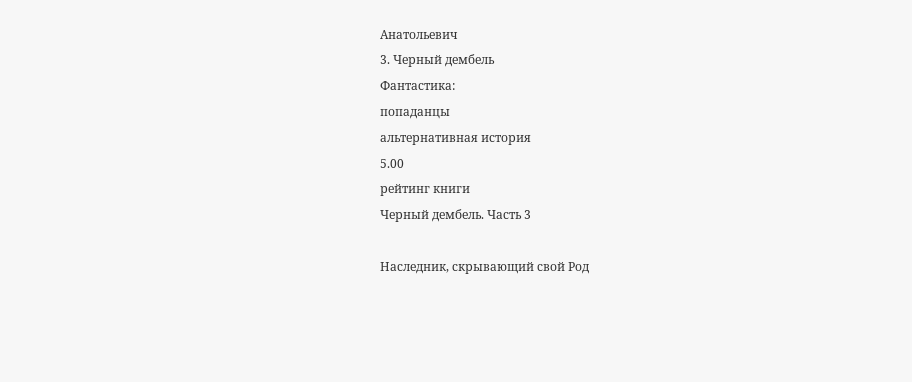Анатольевич
3. Черный дембель
Фантастика:
попаданцы
альтернативная история
5.00
рейтинг книги
Черный дембель. Часть 3

Наследник, скрывающий свой Род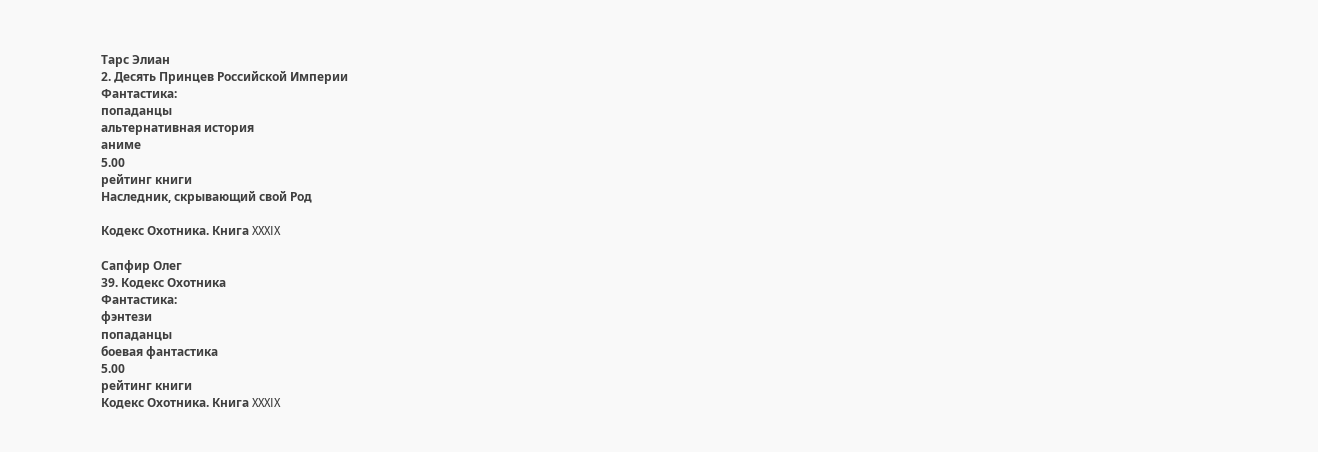Тарс Элиан
2. Десять Принцев Российской Империи
Фантастика:
попаданцы
альтернативная история
аниме
5.00
рейтинг книги
Наследник, скрывающий свой Род

Кодекс Охотника. Книга XXXIX

Сапфир Олег
39. Кодекс Охотника
Фантастика:
фэнтези
попаданцы
боевая фантастика
5.00
рейтинг книги
Кодекс Охотника. Книга XXXIX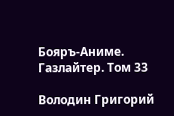Бояръ-Аниме. Газлайтер. Том 33

Володин Григорий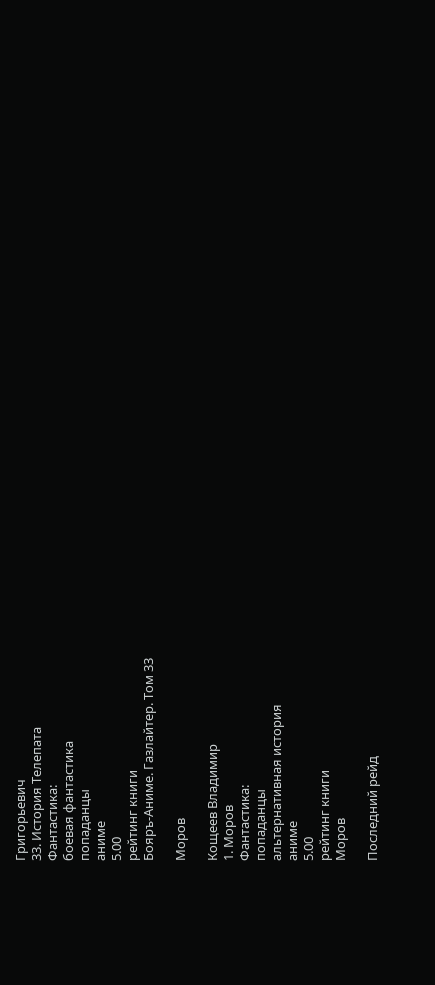Григорьевич
33. История Телепата
Фантастика:
боевая фантастика
попаданцы
аниме
5.00
рейтинг книги
Бояръ-Аниме. Газлайтер. Том 33

Моров

Кощеев Владимир
1. Моров
Фантастика:
попаданцы
альтернативная история
аниме
5.00
рейтинг книги
Моров

Последний рейд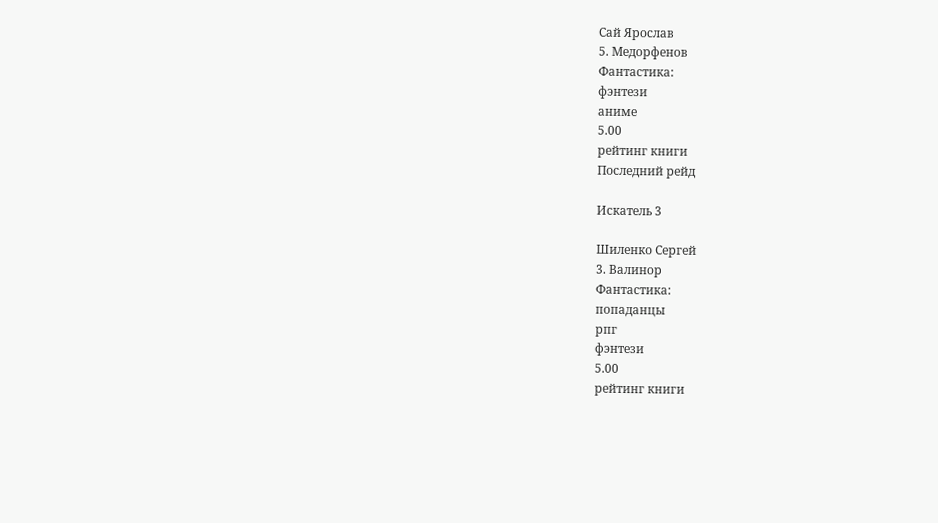Сай Ярослав
5. Медорфенов
Фантастика:
фэнтези
аниме
5.00
рейтинг книги
Последний рейд

Искатель 3

Шиленко Сергей
3. Валинор
Фантастика:
попаданцы
рпг
фэнтези
5.00
рейтинг книги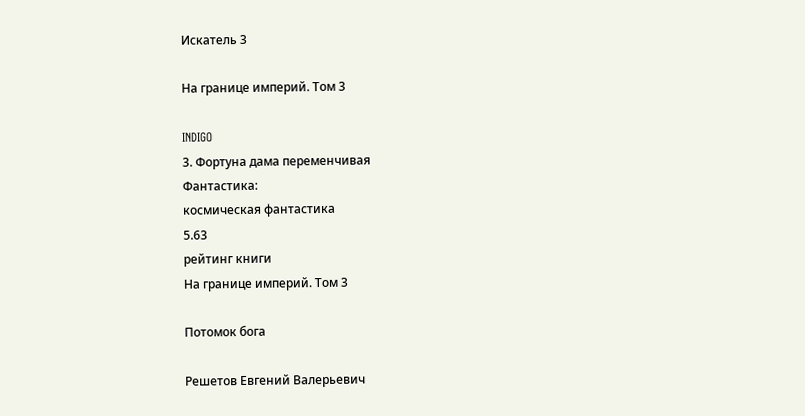Искатель 3

На границе империй. Том 3

INDIGO
3. Фортуна дама переменчивая
Фантастика:
космическая фантастика
5.63
рейтинг книги
На границе империй. Том 3

Потомок бога

Решетов Евгений Валерьевич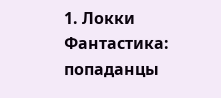1. Локки
Фантастика:
попаданцы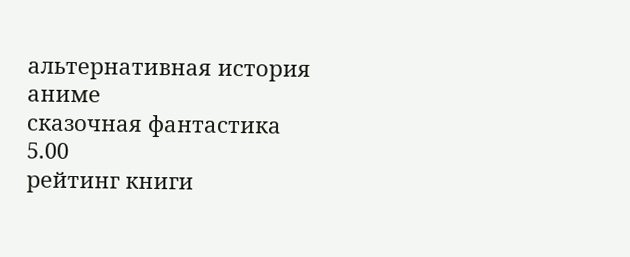альтернативная история
аниме
сказочная фантастика
5.00
рейтинг книги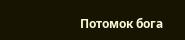Потомок бога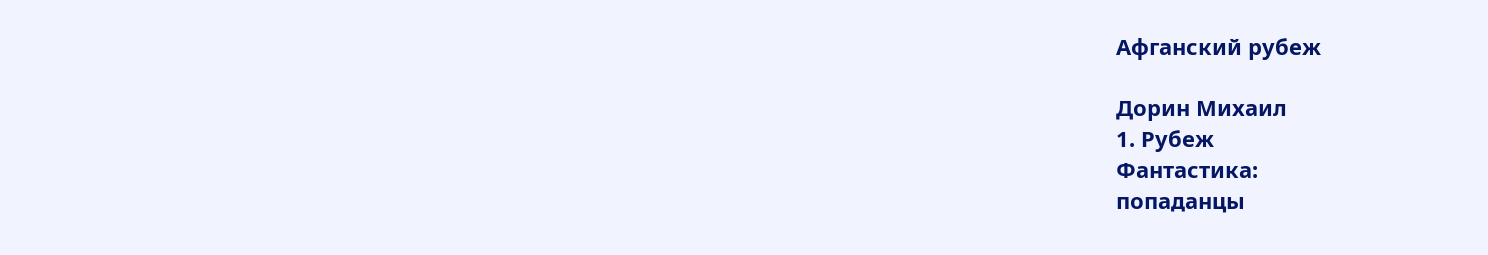Афганский рубеж

Дорин Михаил
1. Рубеж
Фантастика:
попаданцы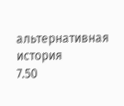альтернативная история
7.50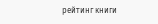рейтинг книги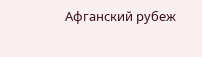Афганский рубеж